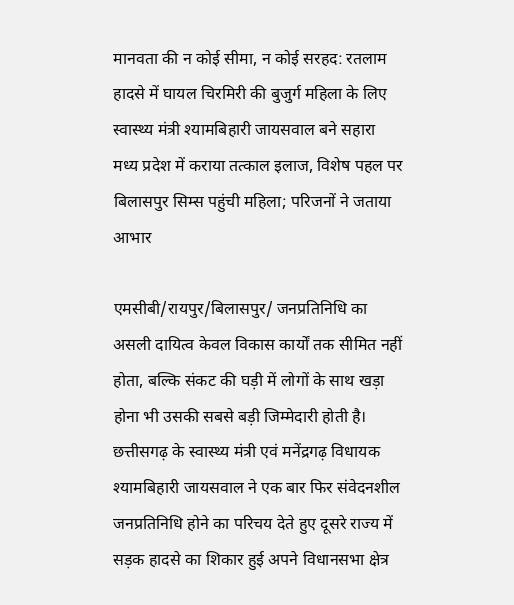मानवता की न कोई सीमा, न कोई सरहद: रतलाम हादसे में घायल चिरमिरी की बुजुर्ग महिला के लिए स्वास्थ्य मंत्री श्यामबिहारी जायसवाल बने सहारा
मध्य प्रदेश में कराया तत्काल इलाज, विशेष पहल पर बिलासपुर सिम्स पहुंची महिला; परिजनों ने जताया आभार

एमसीबी/रायपुर/बिलासपुर/ जनप्रतिनिधि का असली दायित्व केवल विकास कार्यों तक सीमित नहीं होता, बल्कि संकट की घड़ी में लोगों के साथ खड़ा होना भी उसकी सबसे बड़ी जिम्मेदारी होती है। छत्तीसगढ़ के स्वास्थ्य मंत्री एवं मनेंद्रगढ़ विधायक श्यामबिहारी जायसवाल ने एक बार फिर संवेदनशील जनप्रतिनिधि होने का परिचय देते हुए दूसरे राज्य में सड़क हादसे का शिकार हुई अपने विधानसभा क्षेत्र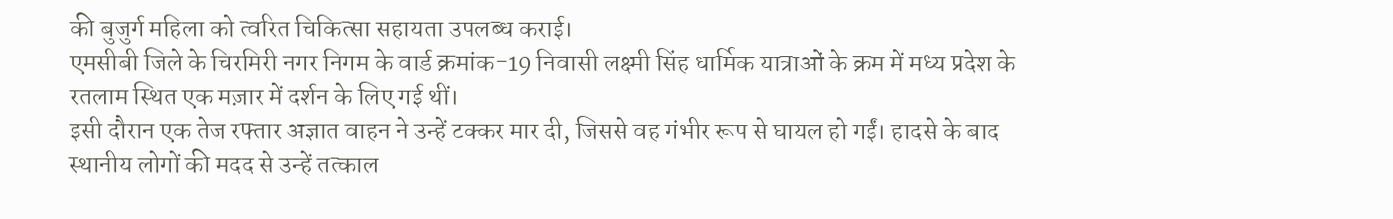की बुजुर्ग महिला को त्वरित चिकित्सा सहायता उपलब्ध कराई।
एमसीबी जिले के चिरमिरी नगर निगम के वार्ड क्रमांक-19 निवासी लक्ष्मी सिंह धार्मिक यात्राओं के क्रम में मध्य प्रदेश के रतलाम स्थित एक मज़ार में दर्शन के लिए गई थीं।
इसी दौरान एक तेज रफ्तार अज्ञात वाहन ने उन्हें टक्कर मार दी, जिससे वह गंभीर रूप से घायल हो गईं। हादसे के बाद स्थानीय लोगों की मदद से उन्हें तत्काल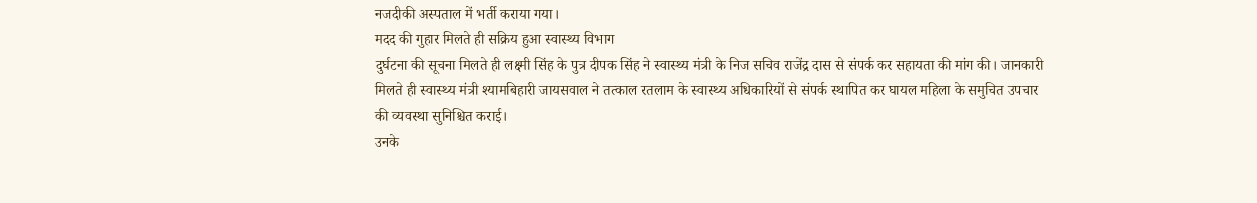नजदीकी अस्पताल में भर्ती कराया गया।
मदद की गुहार मिलते ही सक्रिय हुआ स्वास्थ्य विभाग
दुर्घटना की सूचना मिलते ही लक्ष्मी सिंह के पुत्र दीपक सिंह ने स्वास्थ्य मंत्री के निज सचिव राजेंद्र दास से संपर्क कर सहायता की मांग की। जानकारी मिलते ही स्वास्थ्य मंत्री श्यामबिहारी जायसवाल ने तत्काल रतलाम के स्वास्थ्य अधिकारियों से संपर्क स्थापित कर घायल महिला के समुचित उपचार की व्यवस्था सुनिश्चित कराई।
उनके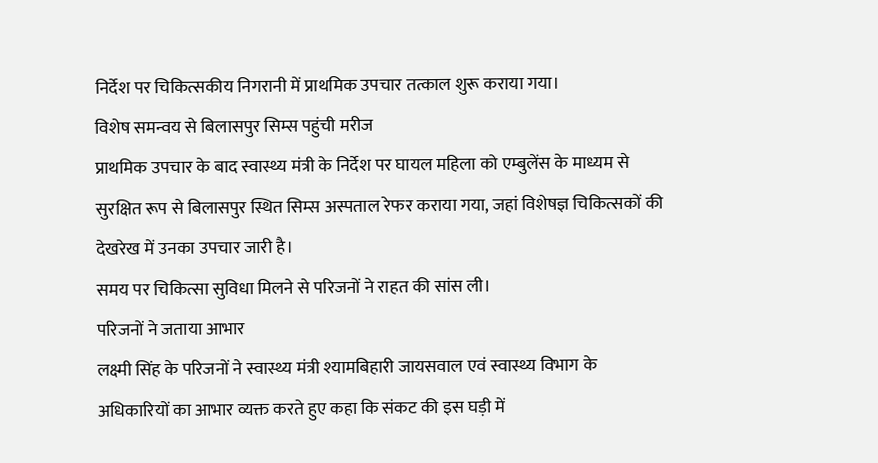निर्देश पर चिकित्सकीय निगरानी में प्राथमिक उपचार तत्काल शुरू कराया गया।
विशेष समन्वय से बिलासपुर सिम्स पहुंची मरीज
प्राथमिक उपचार के बाद स्वास्थ्य मंत्री के निर्देश पर घायल महिला को एम्बुलेंस के माध्यम से सुरक्षित रूप से बिलासपुर स्थित सिम्स अस्पताल रेफर कराया गया, जहां विशेषज्ञ चिकित्सकों की देखरेख में उनका उपचार जारी है।
समय पर चिकित्सा सुविधा मिलने से परिजनों ने राहत की सांस ली।
परिजनों ने जताया आभार
लक्ष्मी सिंह के परिजनों ने स्वास्थ्य मंत्री श्यामबिहारी जायसवाल एवं स्वास्थ्य विभाग के अधिकारियों का आभार व्यक्त करते हुए कहा कि संकट की इस घड़ी में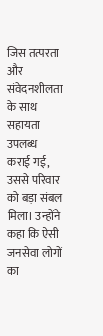जिस तत्परता और संवेदनशीलता के साथ सहायता उपलब्ध कराई गई, उससे परिवार को बड़ा संबल मिला। उन्होंने कहा कि ऐसी जनसेवा लोगों का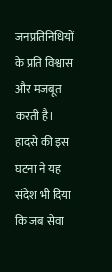जनप्रतिनिधियों के प्रति विश्वास और मजबूत करती है।
हादसे की इस घटना ने यह संदेश भी दिया कि जब सेवा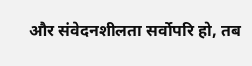और संवेदनशीलता सर्वोपरि हो, तब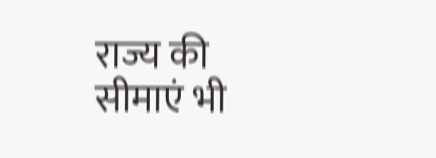राज्य की सीमाएं भी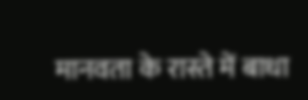मानवता के रास्ते में बाधा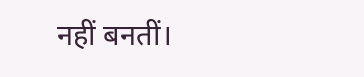नहीं बनतीं।